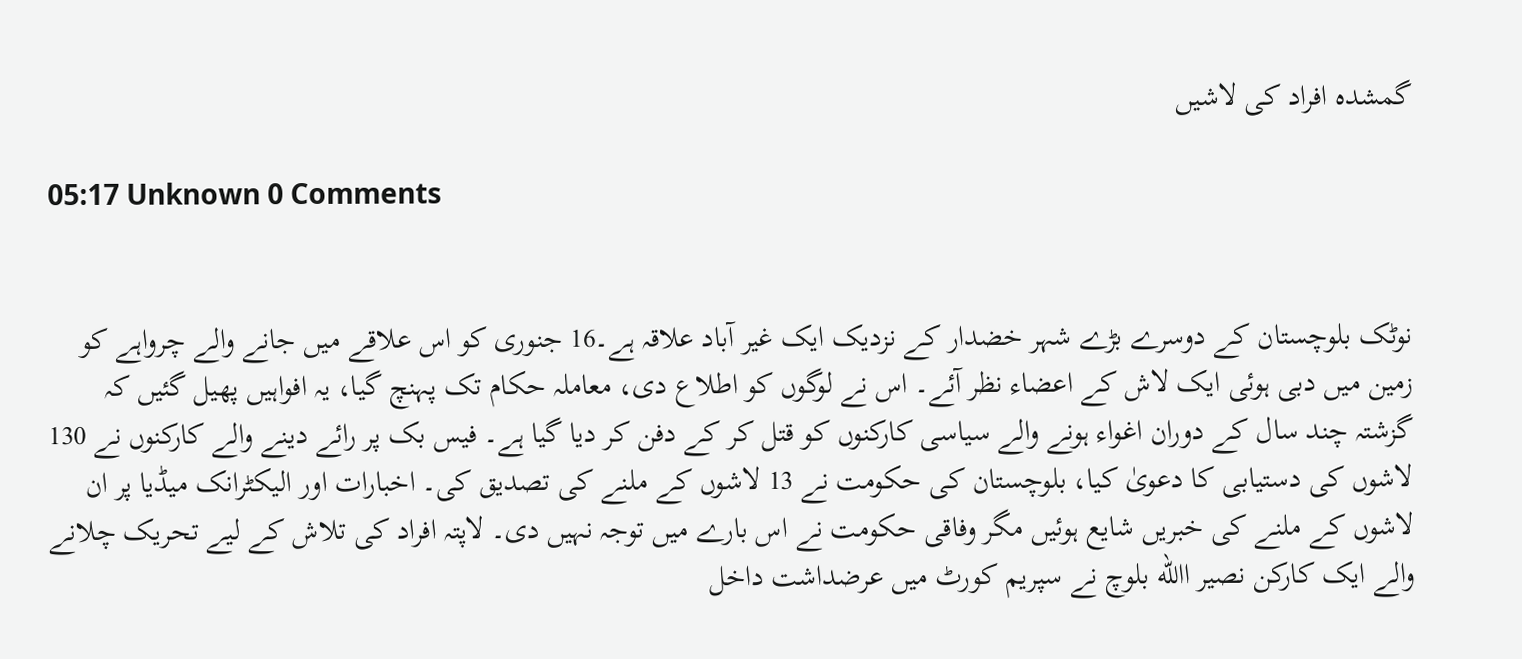گمشدہ افراد کی لاشیں

05:17 Unknown 0 Comments


نوٹک بلوچستان کے دوسرے بڑے شہر خضدار کے نزدیک ایک غیر آباد علاقہ ہے۔16 جنوری کو اس علاقے میں جانے والے چرواہے کو زمین میں دبی ہوئی ایک لاش کے اعضاء نظر آئے۔ اس نے لوگوں کو اطلاع دی، معاملہ حکام تک پہنچ گیا، یہ افواہیں پھیل گئیں کہ گزشتہ چند سال کے دوران اغواء ہونے والے سیاسی کارکنوں کو قتل کر کے دفن کر دیا گیا ہے۔ فیس بک پر رائے دینے والے کارکنوں نے 130 لاشوں کی دستیابی کا دعویٰ کیا، بلوچستان کی حکومت نے 13 لاشوں کے ملنے کی تصدیق کی۔ اخبارات اور الیکٹرانک میڈیا پر ان لاشوں کے ملنے کی خبریں شایع ہوئیں مگر وفاقی حکومت نے اس بارے میں توجہ نہیں دی۔ لاپتہ افراد کی تلاش کے لیے تحریک چلانے والے ایک کارکن نصیر االله بلوچ نے سپریم کورٹ میں عرضداشت داخل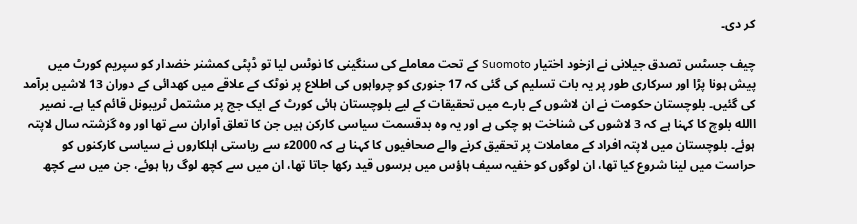کر دی۔

چیف جسٹس تصدق جیلانی نے ازخود اختیار Suomoto کے تحت معاملے کی سنگینی کا نوٹس لیا تو ڈپٹی کمشنر خضدار کو سپریم کورٹ میں پیش ہونا پڑا اور سرکاری طور پر یہ بات تسلیم کی گئی کہ 17 جنوری کو چرواہوں کی اطلاع پر نوٹک کے علاقے میں کھدائی کے دوران 13 لاشیں برآمد کی گئیں۔ بلوچستان حکومت نے ان لاشوں کے بارے میں تحقیقات کے لیے بلوچستان ہائی کورٹ کے ایک جج پر مشتمل ٹریبونل قائم کیا ہے۔ نصیر االله بلوچ کا کہنا ہے کہ 3 لاشوں کی شناخت ہو چکی ہے اور یہ وہ بدقسمت سیاسی کارکن ہیں جن کا تعلق آواران سے تھا اور وہ گزشتہ سال لاپتہ ہوئے۔ بلوچستان میں لاپتہ افراد کے معاملات پر تحقیق کرنے والے صحافیوں کا کہنا ہے کہ 2000ء سے ریاستی اہلکاروں نے سیاسی کارکنوں کو حراست میں لینا شروع کیا تھا، ان لوگوں کو خفیہ سیف ہاؤس میں برسوں قید رکھا جاتا تھا، ان میں سے کچھ لوگ رہا ہوئے، جن میں سے کچھ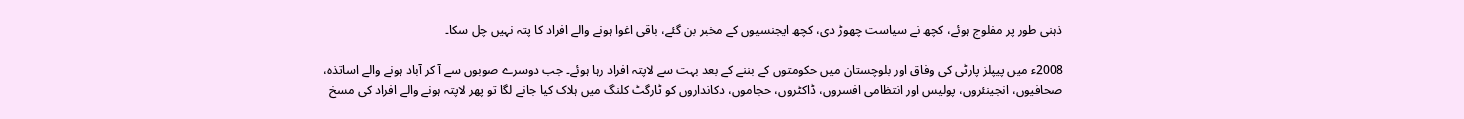ذہنی طور پر مفلوج ہوئے، کچھ نے سیاست چھوڑ دی، کچھ ایجنسیوں کے مخبر بن گئے، باقی اغوا ہونے والے افراد کا پتہ نہیں چل سکا۔

2008ء میں پیپلز پارٹی کی وفاق اور بلوچستان میں حکومتوں کے بننے کے بعد بہت سے لاپتہ افراد رہا ہوئے۔ جب دوسرے صوبوں سے آ کر آباد ہونے والے اساتذہ، صحافیوں، انجینئروں، پولیس اور انتظامی افسروں، ڈاکٹروں، حجاموں، دکانداروں کو ٹارگٹ کلنگ میں ہلاک کیا جانے لگا تو پھر لاپتہ ہونے والے افراد کی مسخ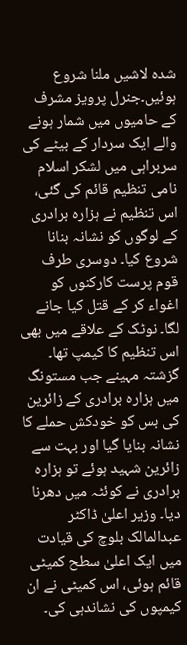شدہ لاشیں ملنا شروع ہوئیں۔جنرل پرویز مشرف کے حامیوں میں شمار ہونے والے ایک سردار کے بیٹے کی سربراہی میں لشکر اسلام نامی تنظیم قائم کی گئی، اس تنظیم نے ہزارہ برادری کے لوگوں کو نشانہ بنانا شروع کیا۔ دوسری طرف قوم پرست کارکنوں کو اغواء کر کے قتل کیا جانے لگا۔ نوٹک کے علاقے میں بھی اس تنظیم کا کیمپ تھا۔ گزشتہ مہینے جب مستونگ میں ہزارہ برادری کے زائرین کی بس کو خودکش حملے کا نشانہ بنایا گیا اور بہت سے زائرین شہید ہوئے تو ہزارہ برادری نے کوئٹہ میں دھرنا دیا۔ وزیر اعلیٰ ڈاکٹر عبدالمالک بلوچ کی قیادت میں ایک اعلیٰ سطح کمیٹی قائم ہوئی، اس کمیٹی نے ان کیمپوں کی نشاندہی کی۔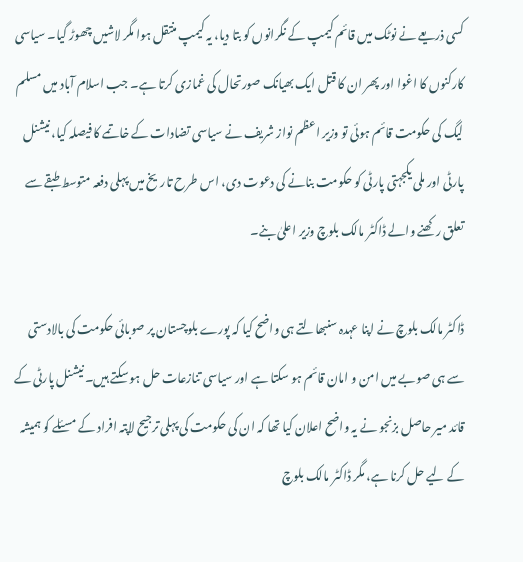کسی ذریعے نے نوٹک میں قائم کیمپ کے نگرانوں کو بتا دیا، یہ کیمپ منتقل ہوا مگر لاشیں چھوڑ گیا۔ سیاسی کارکنوں کا اغوا اور پھر ان کا قتل ایک بھیانک صورتحال کی غمازی کرتا ہے۔ جب اسلام آباد میں مسلم لیگ کی حکومت قائم ہوئی تو وزیر اعظم نواز شریف نے سیاسی تضادات کے خاتمے کا فیصلہ کیا، نیشنل پارٹی اور ملی یکجہتی پارٹی کو حکومت بنانے کی دعوت دی، اس طرح تاریخ میں پہلی دفعہ متوسط طبقے سے تعلق رکھنے والے ڈاکٹر مالک بلوچ وزیر اعلیٰ بنے۔

ڈاکٹر مالک بلوچ نے اپنا عہدہ سنبھالتے ہی واضح کیا کہ پورے بلوچستان پر صوبائی حکومت کی بالادستی سے ہی صوبے میں امن و امان قائم ہو سکتا ہے اور سیاسی تنازعات حل ہو سکتے ہیں۔ نیشنل پارٹی کے قائد میر حاصل بزنجو نے یہ واضح اعلان کیا تھا کہ ان کی حکومت کی پہلی ترجیح لاپتہ افراد کے مسئلے کو ہمیشہ کے لیے حل کرنا ہے، مگر ڈاکٹر مالک بلوچ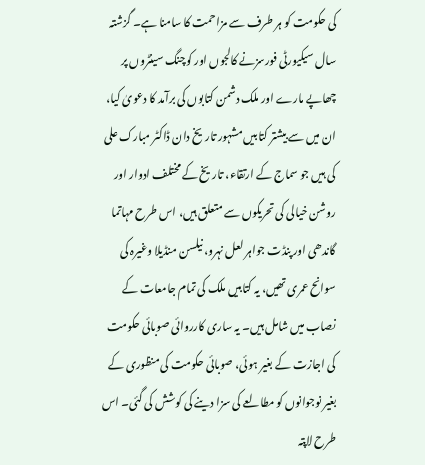کی حکومت کو ہر طرف سے مزاحمت کا سامنا ہے۔ گزشتہ سال سیکیورٹی فورسزنے کالجوں اور کوچنگ سینٹروں پر چھاپے مارے اور ملک دشمن کتابوں کی برآمد کا دعویٰ کیا، ان میں سے بیشتر کتابیں مشہور تاریخ دان ڈاکٹر مبارک علی کی ہیں جو سماج کے ارتقاء، تاریخ کے مختلف ادوار اور روشن خیالی کی تحریکوں سے متعلق ہیں، اس طرح مہاتما گاندھی اور پنڈت جواہر لعل نہرو، نیلسن منڈیلا وغیرہ کی سوانح عمری تھیں، یہ کتابیں ملک کی تمام جامعات کے نصاب میں شامل ہیں۔ یہ ساری کارروائی صوبائی حکومت کی اجازت کے بغیر ہوئی، صوبائی حکومت کی منظوری کے بغیر نوجوانوں کو مطالعے کی سزا دینے کی کوشش کی گئی۔ اس طرح لاپتہ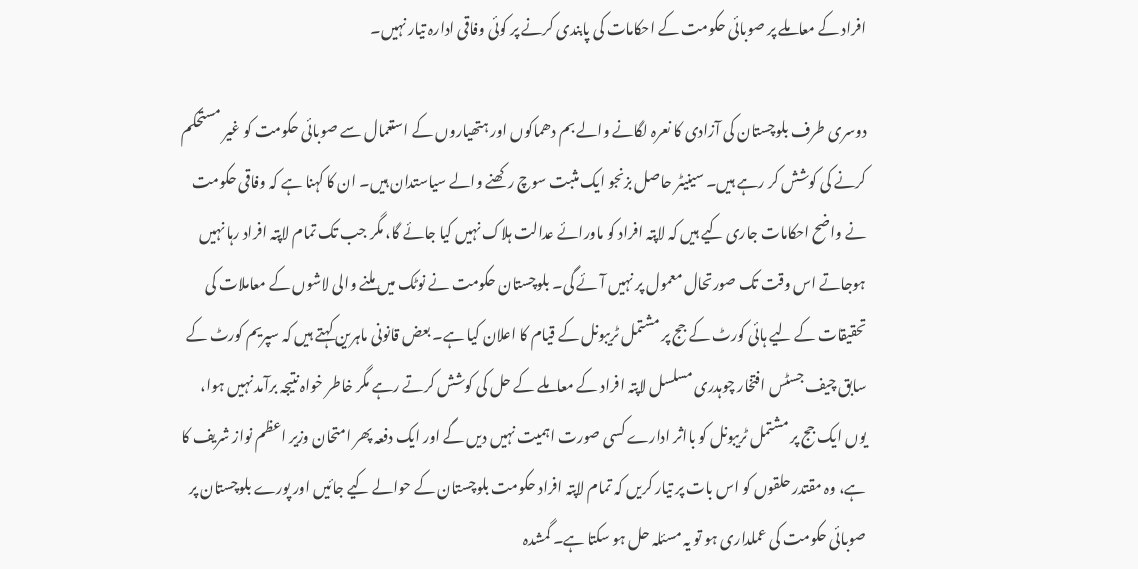افراد کے معاملے پر صوبائی حکومت کے احکامات کی پابندی کرنے پر کوئی وفاقی ادارہ تیار نہیں۔

دوسری طرف بلوچستان کی آزادی کا نعرہ لگانے والے بم دھماکوں اور ہتھیاروں کے استعمال سے صوبائی حکومت کو غیر مستحکم کرنے کی کوشش کر رہے ہیں۔ سینیٹر حاصل بزنجو ایک مثبت سوچ رکھنے والے سیاستدان ہیں۔ ان کا کہنا ہے کہ وفاقی حکومت نے واضح احکامات جاری کیے ہیں کہ لاپتہ افراد کو ماورائے عدالت ہلاک نہیں کیا جائے گا، مگر جب تک تمام لاپتہ افراد رہا نہیں ہوجاتے اس وقت تک صورتحال معمول پر نہیں آئے گی۔ بلوچستان حکومت نے نوٹک میں ملنے والی لاشوں کے معاملات کی تحقیقات کے لیے ہائی کورٹ کے جج پر مشتمل ٹریبونل کے قیام کا اعلان کیا ہے۔ بعض قانونی ماہرین کہتے ہیں کہ سپریم کورٹ کے سابق چیف جسٹس افتخار چوہدری مسلسل لاپتہ افراد کے معاملے کے حل کی کوشش کرتے رہے مگر خاطر خواہ نتیجہ برآمد نہیں ہوا، یوں ایک جج پر مشتمل ٹریبونل کو بااثر ادارے کسی صورت اہمیت نہیں دیں گے اور ایک دفعہ پھر امتحان وزیر اعظم نواز شریف کا ہے، وہ مقتدر حلقوں کو اس بات پر تیار کریں کہ تمام لاپتہ افراد حکومت بلوچستان کے حوالے کیے جائیں اور پورے بلوچستان پر صوبائی حکومت کی عملداری ہو تو یہ مسئلہ حل ہو سکتا ہے۔ گمشدہ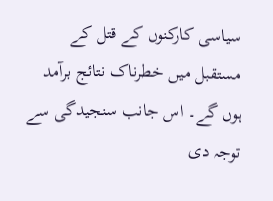سیاسی کارکنوں کے قتل کے مستقبل میں خطرناک نتائج برآمد ہوں گے۔ اس جانب سنجیدگی سے توجہ دی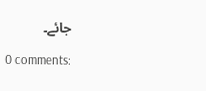جائے۔

0 comments: